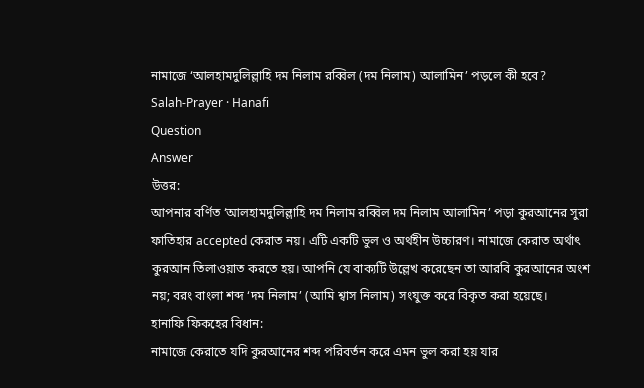নামাজে ‘আলহামদুলিল্লাহি দম নিলাম রব্বিল (দম নিলাম) আলামিন’ পড়লে কী হবে?
Salah-Prayer · Hanafi
Question
Answer
উত্তর:
আপনার বর্ণিত ‘আলহামদুলিল্লাহি দম নিলাম রব্বিল দম নিলাম আলামিন’ পড়া কুরআনের সুরা ফাতিহার accepted কেরাত নয়। এটি একটি ভুল ও অর্থহীন উচ্চারণ। নামাজে কেরাত অর্থাৎ কুরআন তিলাওয়াত করতে হয়। আপনি যে বাক্যটি উল্লেখ করেছেন তা আরবি কুরআনের অংশ নয়; বরং বাংলা শব্দ ‘দম নিলাম’ (আমি শ্বাস নিলাম) সংযুক্ত করে বিকৃত করা হয়েছে।
হানাফি ফিকহের বিধান:
নামাজে কেরাতে যদি কুরআনের শব্দ পরিবর্তন করে এমন ভুল করা হয় যার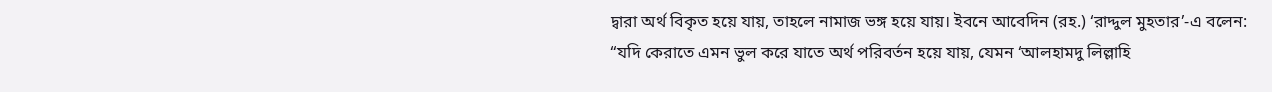দ্বারা অর্থ বিকৃত হয়ে যায়, তাহলে নামাজ ভঙ্গ হয়ে যায়। ইবনে আবেদিন (রহ.) ‘রাদ্দুল মুহতার’-এ বলেন:
“যদি কেরাতে এমন ভুল করে যাতে অর্থ পরিবর্তন হয়ে যায়, যেমন ‘আলহামদু লিল্লাহি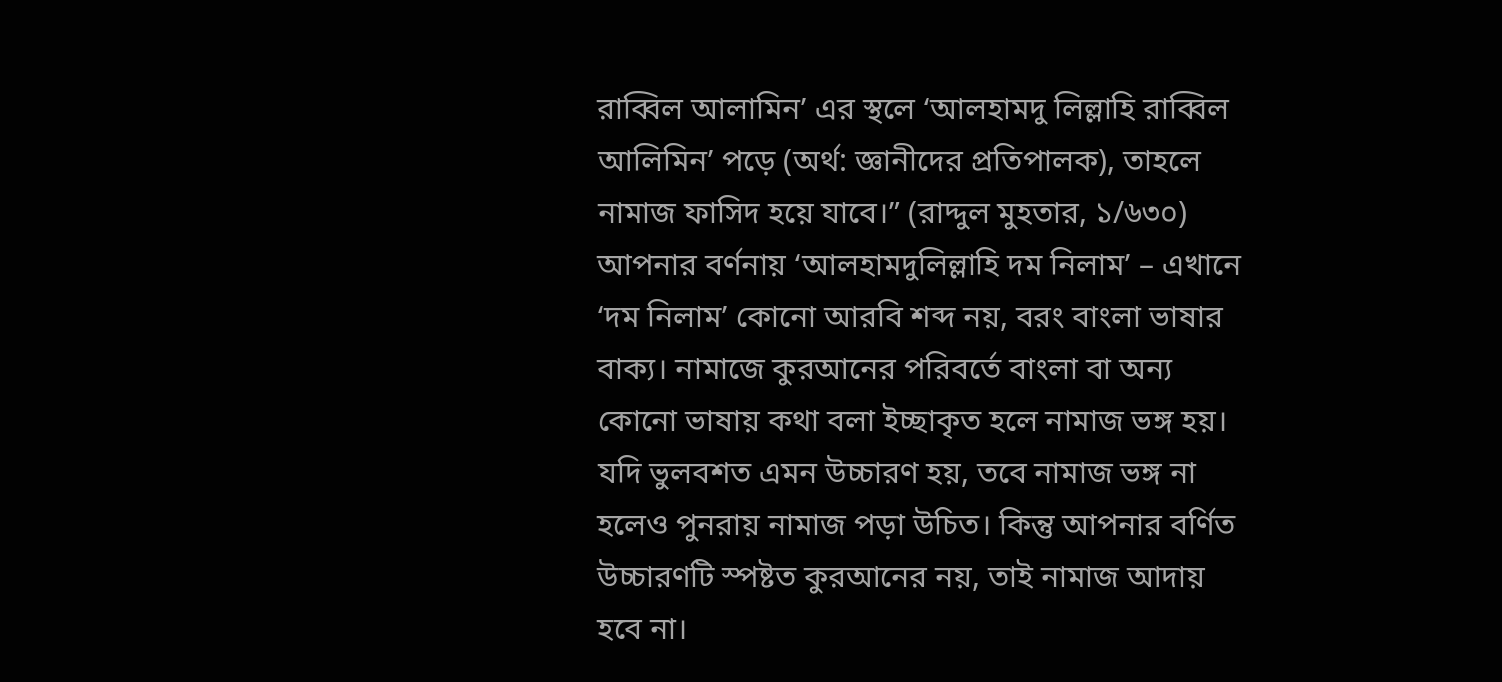রাব্বিল আলামিন’ এর স্থলে ‘আলহামদু লিল্লাহি রাব্বিল আলিমিন’ পড়ে (অর্থ: জ্ঞানীদের প্রতিপালক), তাহলে নামাজ ফাসিদ হয়ে যাবে।” (রাদ্দুল মুহতার, ১/৬৩০)
আপনার বর্ণনায় ‘আলহামদুলিল্লাহি দম নিলাম’ – এখানে ‘দম নিলাম’ কোনো আরবি শব্দ নয়, বরং বাংলা ভাষার বাক্য। নামাজে কুরআনের পরিবর্তে বাংলা বা অন্য কোনো ভাষায় কথা বলা ইচ্ছাকৃত হলে নামাজ ভঙ্গ হয়। যদি ভুলবশত এমন উচ্চারণ হয়, তবে নামাজ ভঙ্গ না হলেও পুনরায় নামাজ পড়া উচিত। কিন্তু আপনার বর্ণিত উচ্চারণটি স্পষ্টত কুরআনের নয়, তাই নামাজ আদায় হবে না।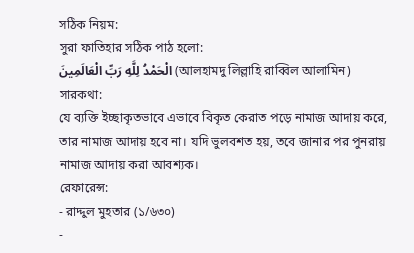সঠিক নিয়ম:
সুরা ফাতিহার সঠিক পাঠ হলো:
الْحَمْدُ لِلَّهِ رَبِّ الْعَالَمِينَ (আলহামদু লিল্লাহি রাব্বিল আলামিন)
সারকথা:
যে ব্যক্তি ইচ্ছাকৃতভাবে এভাবে বিকৃত কেরাত পড়ে নামাজ আদায় করে, তার নামাজ আদায় হবে না। যদি ভুলবশত হয়, তবে জানার পর পুনরায় নামাজ আদায় করা আবশ্যক।
রেফারেন্স:
- রাদ্দুল মুহতার (১/৬৩০)
-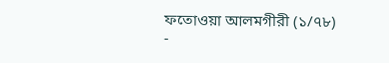ফতোওয়া আলমগীরী (১/৭৮)
-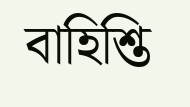বাহিশ্তি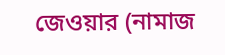জেওয়ার (নামাজ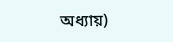অধ্যায়)